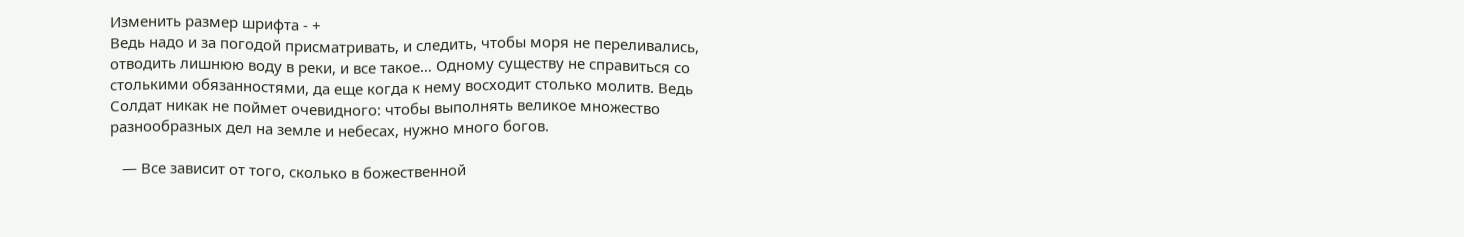Изменить размер шрифта - +
Ведь надо и за погодой присматривать, и следить, чтобы моря не переливались, отводить лишнюю воду в реки, и все такое… Одному существу не справиться со столькими обязанностями, да еще когда к нему восходит столько молитв. Ведь Солдат никак не поймет очевидного: чтобы выполнять великое множество разнообразных дел на земле и небесах, нужно много богов.

   — Все зависит от того, сколько в божественной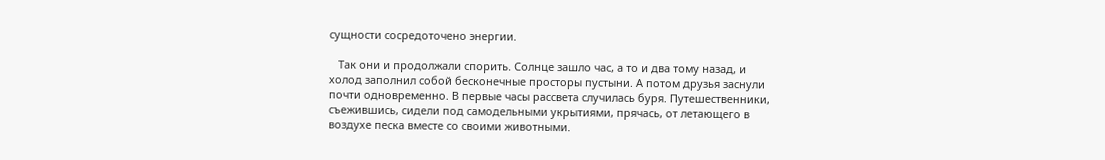сущности сосредоточено энергии.

   Так они и продолжали спорить. Солнце зашло час, а то и два тому назад, и холод заполнил собой бесконечные просторы пустыни. А потом друзья заснули почти одновременно. В первые часы рассвета случилась буря. Путешественники, съежившись, сидели под самодельными укрытиями, прячась, от летающего в воздухе песка вместе со своими животными.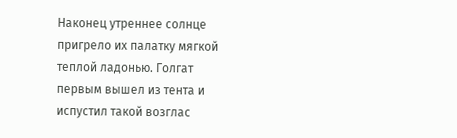Наконец утреннее солнце пригрело их палатку мягкой теплой ладонью. Голгат первым вышел из тента и испустил такой возглас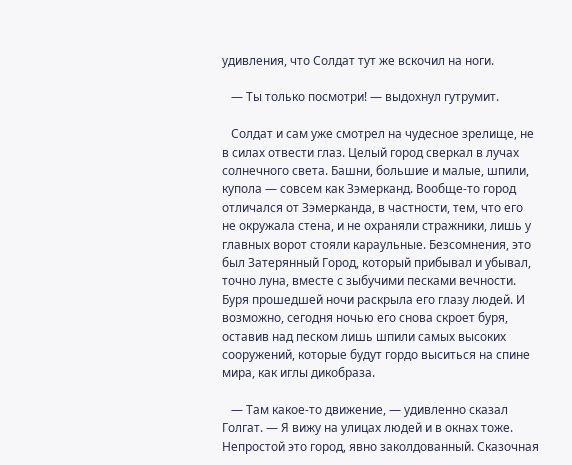удивления, что Солдат тут же вскочил на ноги.

   — Ты только посмотри! — выдохнул гутрумит.

   Солдат и сам уже смотрел на чудесное зрелище, не в силах отвести глаз. Целый город сверкал в лучах солнечного света. Башни, большие и малые, шпили, купола — совсем как Зэмерканд. Вообще-то город отличался от Зэмерканда, в частности, тем, что его не окружала стена, и не охраняли стражники, лишь у главных ворот стояли караульные. Безсомнения, это был Затерянный Город, который прибывал и убывал, точно луна, вместе с зыбучими песками вечности. Буря прошедшей ночи раскрыла его глазу людей. И возможно, сегодня ночью его снова скроет буря, оставив над песком лишь шпили самых высоких сооружений, которые будут гордо выситься на спине мира, как иглы дикобраза.

   — Там какое-то движение, — удивленно сказал Голгат. — Я вижу на улицах людей и в окнах тоже. Непростой это город, явно заколдованный. Сказочная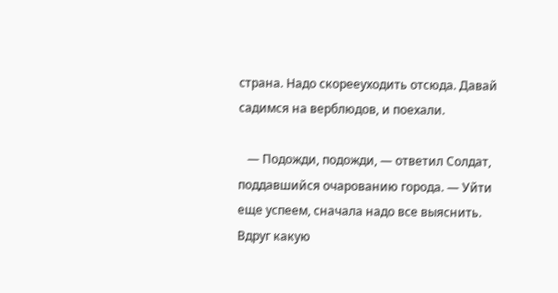страна. Надо скорееуходить отсюда. Давай садимся на верблюдов, и поехали.

   — Подожди, подожди, — ответил Солдат, поддавшийся очарованию города. — Уйти еще успеем, сначала надо все выяснить. Вдруг какую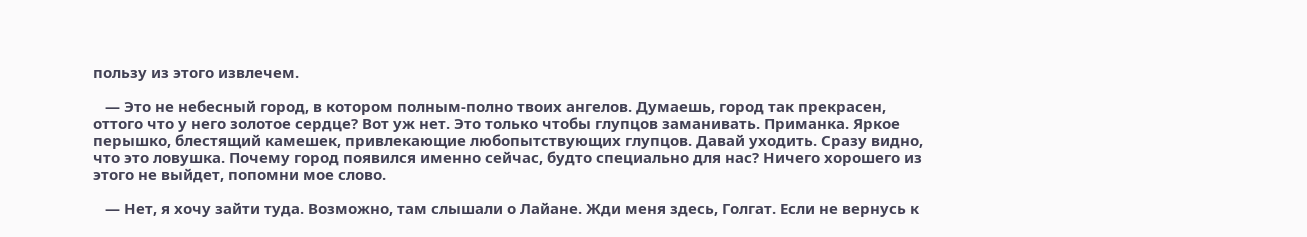пользу из этого извлечем.

   — Это не небесный город, в котором полным-полно твоих ангелов. Думаешь, город так прекрасен, оттого что у него золотое сердце? Вот уж нет. Это только чтобы глупцов заманивать. Приманка. Яркое перышко, блестящий камешек, привлекающие любопытствующих глупцов. Давай уходить. Сразу видно, что это ловушка. Почему город появился именно сейчас, будто специально для нас? Ничего хорошего из этого не выйдет, попомни мое слово.

   — Нет, я хочу зайти туда. Возможно, там слышали о Лайане. Жди меня здесь, Голгат. Если не вернусь к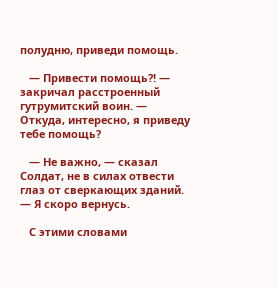полудню, приведи помощь.

   — Привести помощь?! — закричал расстроенный гутрумитский воин. — Откуда, интересно, я приведу тебе помощь?

   — Не важно, — сказал Солдат, не в силах отвести глаз от сверкающих зданий. — Я скоро вернусь.

   С этими словами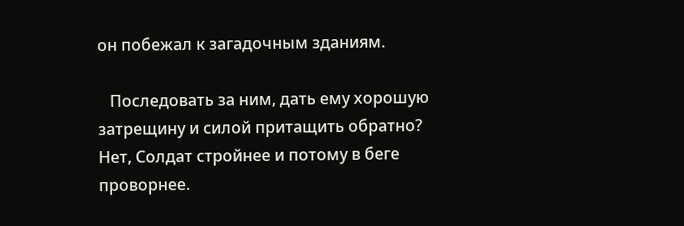он побежал к загадочным зданиям.

   Последовать за ним, дать ему хорошую затрещину и силой притащить обратно? Нет, Солдат стройнее и потому в беге проворнее.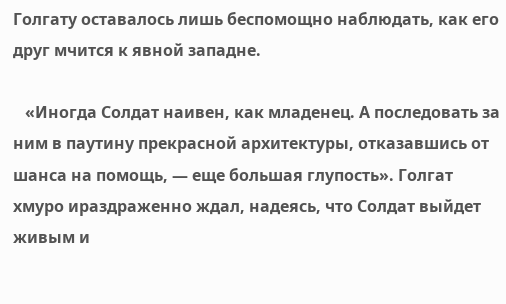Голгату оставалось лишь беспомощно наблюдать, как его друг мчится к явной западне.

   «Иногда Солдат наивен, как младенец. А последовать за ним в паутину прекрасной архитектуры, отказавшись от шанса на помощь, — еще большая глупость». Голгат хмуро ираздраженно ждал, надеясь, что Солдат выйдет живым и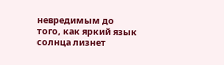невредимым до того, как яркий язык солнца лизнет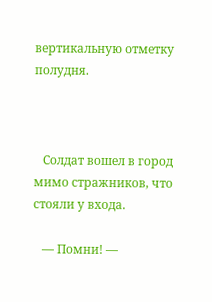вертикальную отметку полудня.



   Солдат вошел в город мимо стражников, что стояли у входа.

   — Помни! —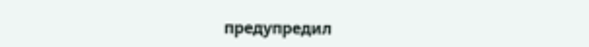предупредил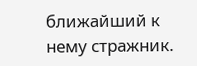ближайший к нему стражник.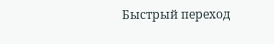Быстрый переход